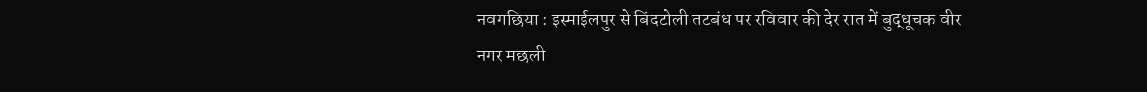नवगछिया : इस्माईलपुर से बिंदटोली तटबंध पर रविवार की देर रात में बुद्धूचक वीर नगर मछली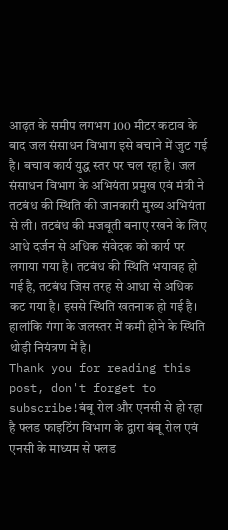आढ़त के समीप लगभग 100 मीटर कटाव के बाद जल संसाधन विभाग इसे बचाने में जुट गई है। बचाव कार्य युद्ध स्तर पर चल रहा है। जल संसाधन विभाग के अभियंता प्रमुख एवं मंत्री ने तटबंध की स्थिति की जानकारी मुख्य अभियंता से ली। तटबंध की मजबूती बनाए रखने के लिए आधे दर्जन से अधिक संवेदक को कार्य पर लगाया गया है। तटबंध की स्थिति भयावह हो गई है, तटबंध जिस तरह से आधा से अधिक कट गया है। इससे स्थिति खतनाक हो गई है। हालांकि गंगा के जलस्तर में कमी होने के स्थिति थोड़ी नियंत्रण में है।
Thank you for reading this post, don't forget to subscribe!बंबू रोल और एनसी से हो रहा है फ्लड फाइटिंग विभाग के द्वारा बंबू रोल एवं एनसी के माध्यम से फ्लड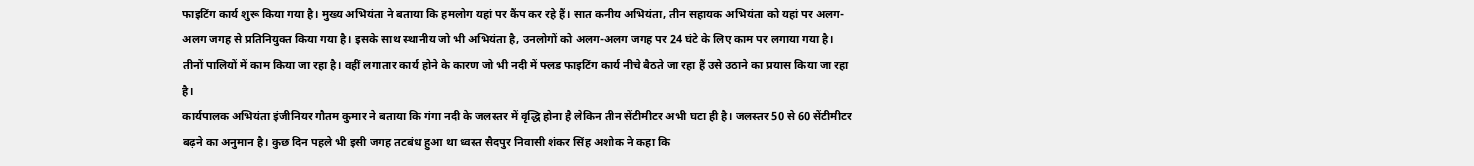फाइटिंग कार्य शुरू किया गया है। मुख्य अभियंता ने बताया कि हमलोग यहां पर कैंप कर रहे हैं। सात कनीय अभियंता, तीन सहायक अभियंता को यहां पर अलग-अलग जगह से प्रतिनियुक्त किया गया है। इसके साथ स्थानीय जो भी अभियंता है, उनलोगों को अलग-अलग जगह पर 24 घंटे के लिए काम पर लगाया गया है। तीनों पालियों में काम किया जा रहा है। वहीं लगातार कार्य होने के कारण जो भी नदी में फ्लड फाइटिंग कार्य नीचे बैठते जा रहा हैं उसे उठाने का प्रयास किया जा रहा है।
कार्यपालक अभियंता इंजीनियर गौतम कुमार ने बताया कि गंगा नदी के जलस्तर में वृद्धि होना है लेकिन तीन सेंटीमीटर अभी घटा ही है। जलस्तर 50 से 60 सेंटीमीटर बढ़ने का अनुमान है। कुछ दिन पहले भी इसी जगह तटबंध हुआ था ध्वस्त सैदपुर निवासी शंकर सिंह अशोक ने कहा कि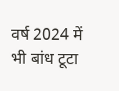वर्ष 2024 में भी बांध टूटा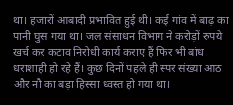था। हजारों आबादी प्रभावित हुई थी। कई गांव में बाढ़ का पानी घुस गया था। जल संसाधन विभाग ने करोड़ों रुपये खर्च कर कटाव निरोधी कार्य कराए हैं फिर भी बांध धराशाही हो रहे हैं। कुछ दिनों पहले ही स्पर संख्या आठ और नौ का बड़ा हिस्सा ध्वस्त हो गया था।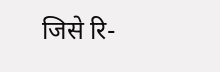जिसे रि-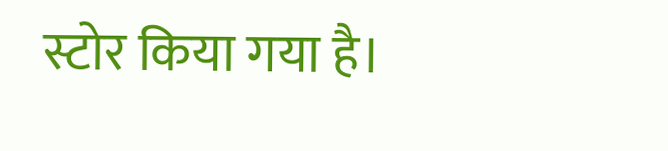स्टोर किया गया है।